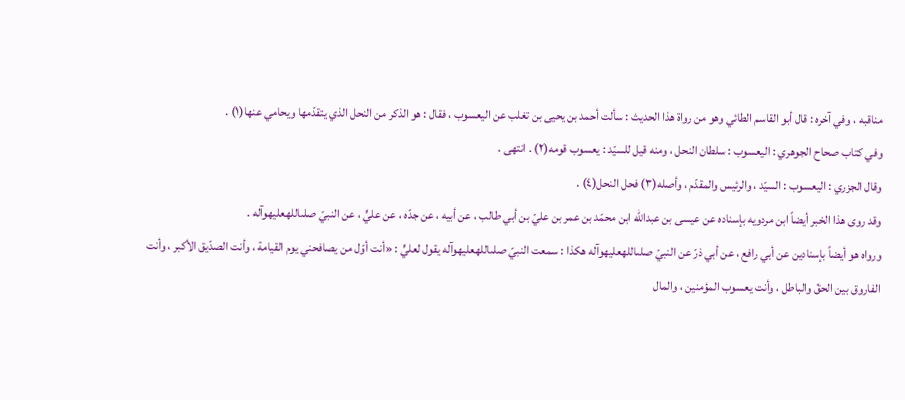مناقبه ، وفي آخره : قال أبو القاسم الطائي وهو من رواة هذا الحديث : سألت أحمد بن يحيى بن تغلب عن اليعسوب ، فقال : هو الذكر من النحل الذي يتقدّمها ويحامي عنها(١) .
وفي كتاب صحاح الجوهري : اليعسوب : سلطان النحل ، ومنه قيل للسيّد : يعسوب قومه(٢) . انتهى .
وقال الجزري : اليعسوب : السيّد ، والرئيس والمقدّم ، وأصله(٣) فحل النحل(٤) .
وقد روى هذا الخبر أيضاً ابن مردويه بإسناده عن عيسى بن عبداللّه ابن محمّد بن عمر بن عليّ بن أبي طالب ، عن أبيه ، عن جدّه ، عن عليٍّ ، عن النبيّ صلىاللهعليهوآله .
ورواه هو أيضاً بإسنادين عن أبي رافع ، عن أبي ذرّ عن النبيّ صلىاللهعليهوآله هكذا : سمعت النبيّ صلىاللهعليهوآله يقول لعليٍّ : «أنت أوّل من يصافحني يوم القيامة ، وأنت الصدّيق الأكبر ، وأنت الفاروق بين الحقّ والباطل ، وأنت يعسوب المؤمنين ، والمال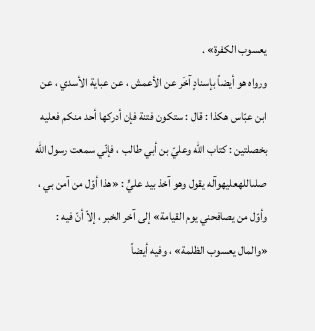يعسوب الكفرة» .
ورواه هو أيضاً بإسنادٍ آخَر عن الأعمش ، عن عباية الأسدي ، عن ابن عبّاس هكذا : قال : ستكون فتنة فإن أدركها أحد منكم فعليه بخصلتين : كتاب اللّه وعليّ بن أبي طالب ، فإنّي سمعت رسول اللّه صلىاللهعليهوآله يقول وهو آخذ بيد عليٍّ : «هذا أوّل من آمن بي ، وأوّل من يصافحني يوم القيامة» إلى آخر الخبر ، إلاّ أنّ فيه : «والمال يعسوب الظلمة» ، وفيه أيضاً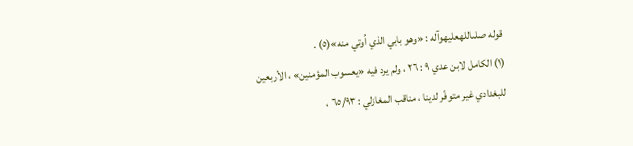قوله صلىاللهعليهوآله : «وهو بابي الذي اُوتي منه»(٥) .
(١) الكامل لابن عدي ٩ : ٢٦ ، ولم يرد فيه «يعسوب المؤمنين» ، الأربعين للبغدادي غير متوفّر لدينا ، مناقب المغازلي : ٦٥/٩٣ ،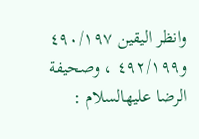وانظر اليقين ٤٩٠/١٩٧ و٤٩٢/١٩٩ ، وصحيفة الرضا عليهالسلام :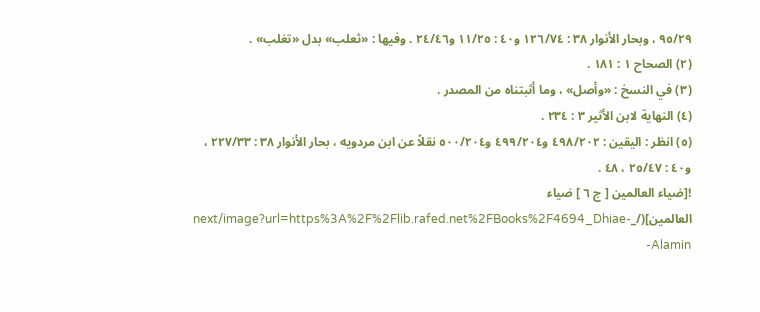٩٥/٢٩ ، وبحار الأنوار ٣٨ : ١٢٦/٧٤ و٤٠ : ١١/٢٥ و٢٤/٤٦ . وفيها : «ثعلب» بدل «تغلب» .
(٢) الصحاح ١ : ١٨١ .
(٣) في النسخ : «وأصل» ، وما أثبتناه من المصدر .
(٤) النهاية لابن الأثير ٣ : ٢٣٤ .
(٥) انظر : اليقين : ٤٩٨/٢٠٢ و٤٩٩/٢٠٤ و٥٠٠/٢٠٤ نقلاً عن ابن مردويه ، بحار الأنوار ٣٨ : ٢٢٧/٣٣ ، و٤٠ : ٢٥/٤٧ ، ٤٨ .
![ضياء العالمين [ ج ٦ ] ضياء العالمين](/_next/image?url=https%3A%2F%2Flib.rafed.net%2FBooks%2F4694_Dhiae-Alamin-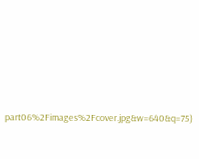part06%2Fimages%2Fcover.jpg&w=640&q=75)